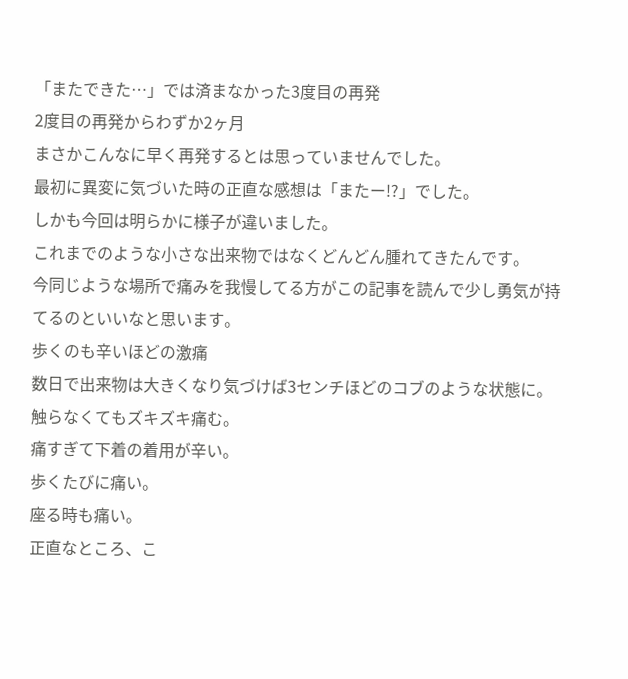「またできた…」では済まなかった3度目の再発
2度目の再発からわずか2ヶ月
まさかこんなに早く再発するとは思っていませんでした。
最初に異変に気づいた時の正直な感想は「またー!?」でした。
しかも今回は明らかに様子が違いました。
これまでのような小さな出来物ではなくどんどん腫れてきたんです。
今同じような場所で痛みを我慢してる方がこの記事を読んで少し勇気が持てるのといいなと思います。
歩くのも辛いほどの激痛
数日で出来物は大きくなり気づけば3センチほどのコブのような状態に。
触らなくてもズキズキ痛む。
痛すぎて下着の着用が辛い。
歩くたびに痛い。
座る時も痛い。
正直なところ、こ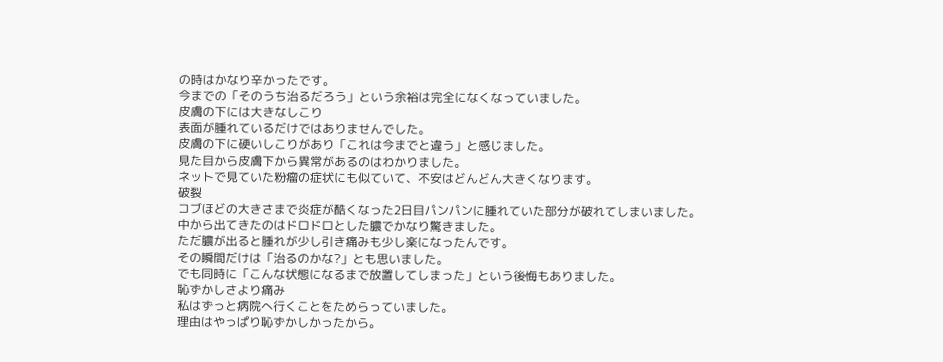の時はかなり辛かったです。
今までの「そのうち治るだろう」という余裕は完全になくなっていました。
皮膚の下には大きなしこり
表面が腫れているだけではありませんでした。
皮膚の下に硬いしこりがあり「これは今までと違う」と感じました。
見た目から皮膚下から異常があるのはわかりました。
ネットで見ていた粉瘤の症状にも似ていて、不安はどんどん大きくなります。
破裂
コブほどの大きさまで炎症が酷くなった2日目パンパンに腫れていた部分が破れてしまいました。
中から出てきたのはドロドロとした膿でかなり驚きました。
ただ膿が出ると腫れが少し引き痛みも少し楽になったんです。
その瞬間だけは「治るのかな?」とも思いました。
でも同時に「こんな状態になるまで放置してしまった」という後悔もありました。
恥ずかしさより痛み
私はずっと病院へ行くことをためらっていました。
理由はやっぱり恥ずかしかったから。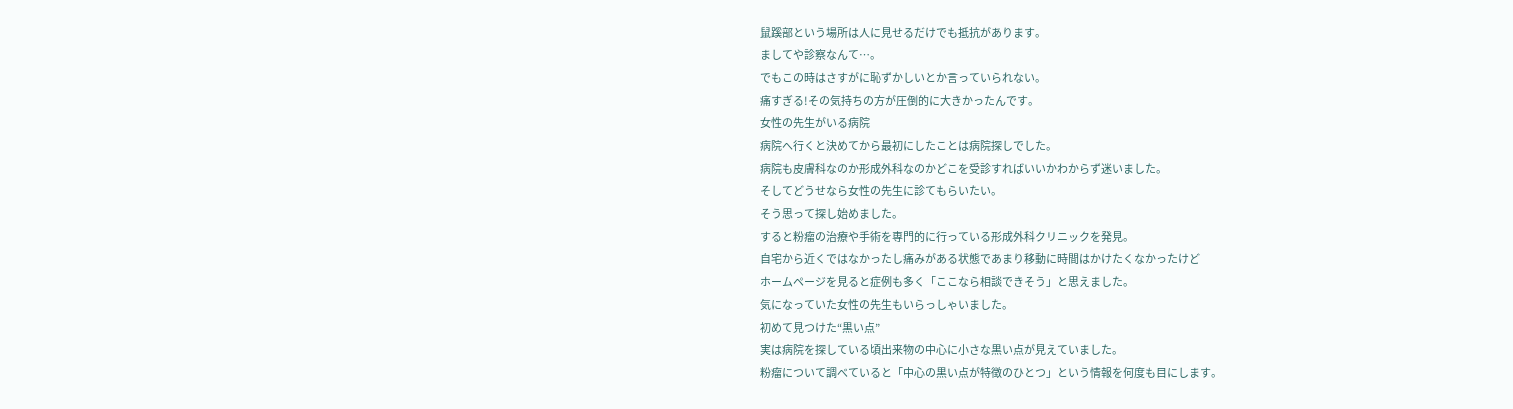鼠蹊部という場所は人に見せるだけでも抵抗があります。
ましてや診察なんて…。
でもこの時はさすがに恥ずかしいとか言っていられない。
痛すぎる!その気持ちの方が圧倒的に大きかったんです。
女性の先生がいる病院
病院へ行くと決めてから最初にしたことは病院探しでした。
病院も皮膚科なのか形成外科なのかどこを受診すればいいかわからず迷いました。
そしてどうせなら女性の先生に診てもらいたい。
そう思って探し始めました。
すると粉瘤の治療や手術を専門的に行っている形成外科クリニックを発見。
自宅から近くではなかったし痛みがある状態であまり移動に時間はかけたくなかったけど
ホームページを見ると症例も多く「ここなら相談できそう」と思えました。
気になっていた女性の先生もいらっしゃいました。
初めて見つけた“黒い点”
実は病院を探している頃出来物の中心に小さな黒い点が見えていました。
粉瘤について調べていると「中心の黒い点が特徴のひとつ」という情報を何度も目にします。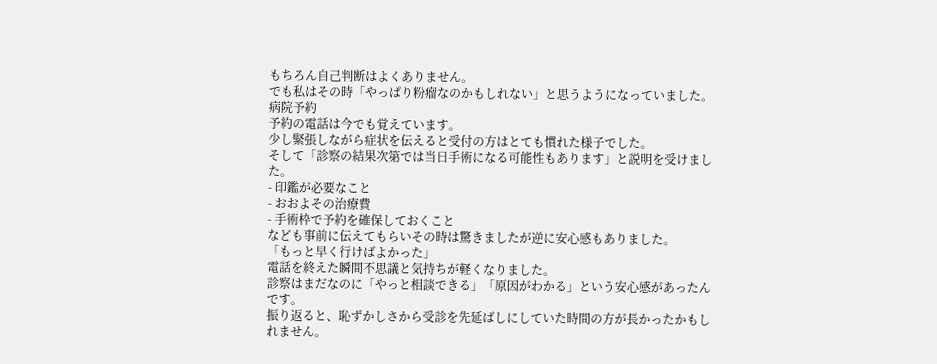もちろん自己判断はよくありません。
でも私はその時「やっぱり粉瘤なのかもしれない」と思うようになっていました。
病院予約
予約の電話は今でも覚えています。
少し緊張しながら症状を伝えると受付の方はとても慣れた様子でした。
そして「診察の結果次第では当日手術になる可能性もあります」と説明を受けました。
- 印鑑が必要なこと
- おおよその治療費
- 手術枠で予約を確保しておくこと
なども事前に伝えてもらいその時は驚きましたが逆に安心感もありました。
「もっと早く行けばよかった」
電話を終えた瞬間不思議と気持ちが軽くなりました。
診察はまだなのに「やっと相談できる」「原因がわかる」という安心感があったんです。
振り返ると、恥ずかしさから受診を先延ばしにしていた時間の方が長かったかもしれません。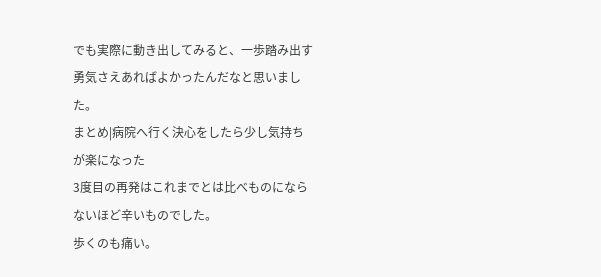でも実際に動き出してみると、一歩踏み出す勇気さえあればよかったんだなと思いました。
まとめ|病院へ行く決心をしたら少し気持ちが楽になった
3度目の再発はこれまでとは比べものにならないほど辛いものでした。
歩くのも痛い。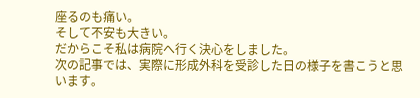座るのも痛い。
そして不安も大きい。
だからこそ私は病院へ行く決心をしました。
次の記事では、実際に形成外科を受診した日の様子を書こうと思います。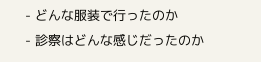- どんな服装で行ったのか
- 診察はどんな感じだったのか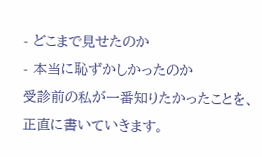- どこまで見せたのか
- 本当に恥ずかしかったのか
受診前の私が一番知りたかったことを、正直に書いていきます。